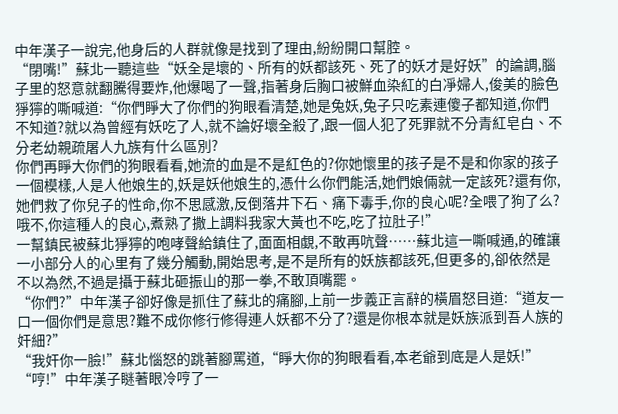中年漢子一說完,他身后的人群就像是找到了理由,紛紛開口幫腔。
“閉嘴!”蘇北一聽這些“妖全是壞的、所有的妖都該死、死了的妖才是好妖”的論調,腦子里的怒意就翻騰得要炸,他爆喝了一聲,指著身后胸口被鮮血染紅的白凈婦人,俊美的臉色猙獰的嘶喊道:“你們睜大了你們的狗眼看清楚,她是兔妖,兔子只吃素連傻子都知道,你們不知道?就以為曾經有妖吃了人,就不論好壞全殺了,跟一個人犯了死罪就不分青紅皂白、不分老幼親疏屠人九族有什么區別?
你們再睜大你們的狗眼看看,她流的血是不是紅色的?你她懷里的孩子是不是和你家的孩子一個模樣,人是人他娘生的,妖是妖他娘生的,憑什么你們能活,她們娘倆就一定該死?還有你,她們救了你兒子的性命,你不思感激,反倒落井下石、痛下毒手,你的良心呢?全喂了狗了么?哦不,你這種人的良心,煮熟了撒上調料我家大黃也不吃,吃了拉肚子!”
一幫鎮民被蘇北猙獰的咆哮聲給鎮住了,面面相覷,不敢再吭聲……蘇北這一嘶喊通,的確讓一小部分人的心里有了幾分觸動,開始思考,是不是所有的妖族都該死,但更多的,卻依然是不以為然,不過是攝于蘇北砸振山的那一拳,不敢頂嘴罷。
“你們?”中年漢子卻好像是抓住了蘇北的痛腳,上前一步義正言辭的橫眉怒目道:“道友一口一個你們是意思?難不成你修行修得連人妖都不分了?還是你根本就是妖族派到吾人族的奸細?”
“我奸你一臉!”蘇北惱怒的跳著腳罵道,“睜大你的狗眼看看,本老爺到底是人是妖!”
“哼!”中年漢子瞇著眼冷哼了一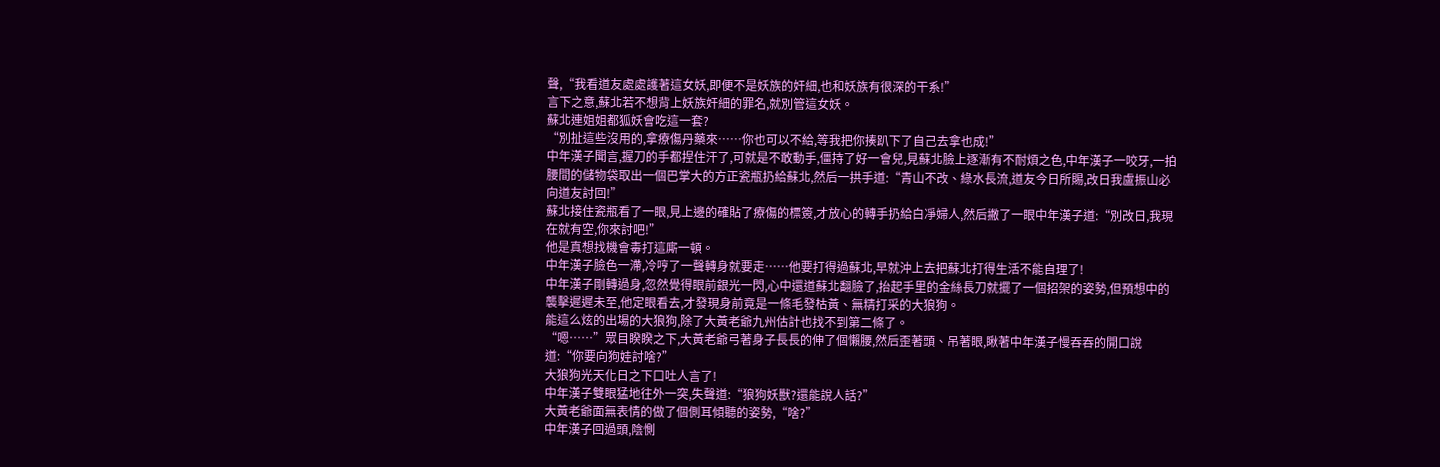聲,“我看道友處處護著這女妖,即便不是妖族的奸細,也和妖族有很深的干系!”
言下之意,蘇北若不想背上妖族奸細的罪名,就別管這女妖。
蘇北連姐姐都狐妖會吃這一套?
“別扯這些沒用的,拿療傷丹藥來……你也可以不給,等我把你揍趴下了自己去拿也成!”
中年漢子聞言,握刀的手都捏住汗了,可就是不敢動手,僵持了好一會兒,見蘇北臉上逐漸有不耐煩之色,中年漢子一咬牙,一拍腰間的儲物袋取出一個巴掌大的方正瓷瓶扔給蘇北,然后一拱手道:“青山不改、綠水長流,道友今日所賜,改日我盧振山必向道友討回!”
蘇北接住瓷瓶看了一眼,見上邊的確貼了療傷的標簽,才放心的轉手扔給白凈婦人,然后撇了一眼中年漢子道:“別改日,我現在就有空,你來討吧!”
他是真想找機會毒打這廝一頓。
中年漢子臉色一滯,冷哼了一聲轉身就要走……他要打得過蘇北,早就沖上去把蘇北打得生活不能自理了!
中年漢子剛轉過身,忽然覺得眼前銀光一閃,心中還道蘇北翻臉了,抬起手里的金絲長刀就擺了一個招架的姿勢,但預想中的襲擊遲遲未至,他定眼看去,才發現身前竟是一條毛發枯黃、無精打采的大狼狗。
能這么炫的出場的大狼狗,除了大黃老爺九州估計也找不到第二條了。
“嗯……”眾目睽睽之下,大黃老爺弓著身子長長的伸了個懶腰,然后歪著頭、吊著眼,瞅著中年漢子慢吞吞的開口說道:“你要向狗娃討啥?”
大狼狗光天化日之下口吐人言了!
中年漢子雙眼猛地往外一突,失聲道:“狼狗妖獸?還能說人話?”
大黃老爺面無表情的做了個側耳傾聽的姿勢,“啥?”
中年漢子回過頭,陰惻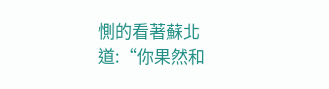惻的看著蘇北道:“你果然和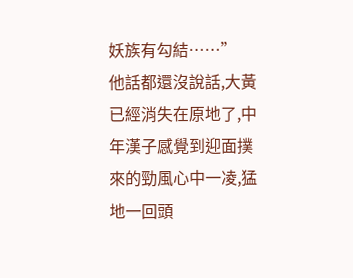妖族有勾結……”
他話都還沒說話,大黃已經消失在原地了,中年漢子感覺到迎面撲來的勁風心中一凌,猛地一回頭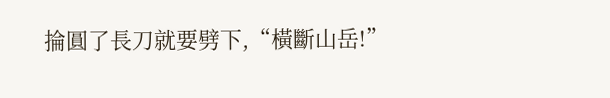掄圓了長刀就要劈下,“橫斷山岳!”